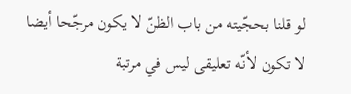لو قلنا بحجّيته من باب الظنّ لا يكون مرجّحا أيضا لا تكون لأنّه تعليقى ليس في مرتبة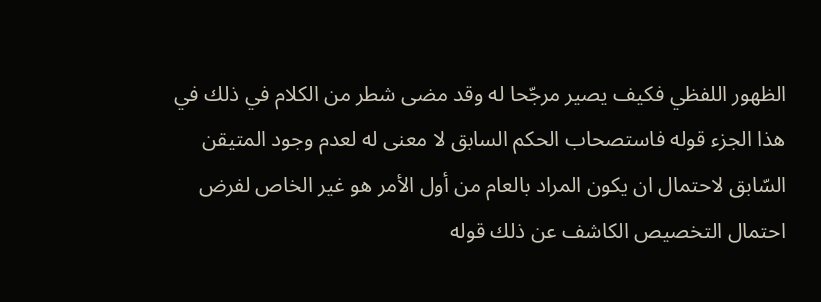الظهور اللفظي فكيف يصير مرجّحا له وقد مضى شطر من الكلام في ذلك في هذا الجزء قوله فاستصحاب الحكم السابق لا معنى له لعدم وجود المتيقن السّابق لاحتمال ان يكون المراد بالعام من أول الأمر هو غير الخاص لفرض احتمال التخصيص الكاشف عن ذلك قوله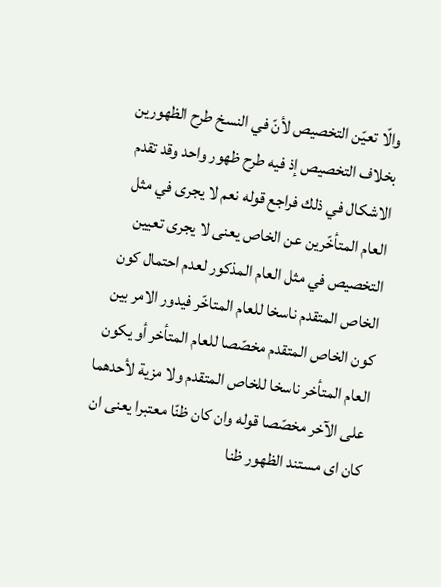والّا تعيّن التخصيص لأنّ في النسخ طرح الظهورين بخلاف التخصيص إذ فيه طرح ظهور واحد وقد تقدم الاشكال في ذلك فراجع قوله نعم لا يجرى في مثل العام المتأخّرين عن الخاص يعنى لا يجرى تعيين التخصيص في مثل العام المذكور لعدم احتمال كون الخاص المتقدم ناسخا للعام المتاخّر فيدور الامر بين كون الخاص المتقدم مخصّصا للعام المتأخر أو يكون العام المتأخر ناسخا للخاص المتقدم ولا مزية لأحدهما على الآخر مخصّصا قوله وان كان ظنّا معتبرا يعنى ان كان اى مستند الظهور ظنا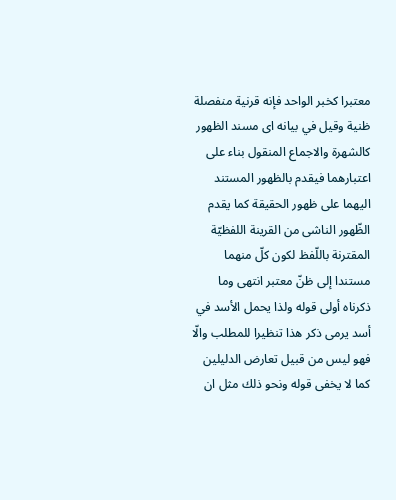معتبرا كخبر الواحد فإنه قرنية منفصلة ظنية وقيل في بيانه اى مسند الظهور كالشهرة والاجماع المنقول بناء على اعتبارهما فيقدم بالظهور المستند اليهما على ظهور الحقيقة كما يقدم الظّهور الناشى من القرينة اللفظيّة المقترنة باللّفظ لكون كلّ منهما مستندا إلى ظنّ معتبر انتهى وما ذكرناه أولى قوله ولذا يحمل الأسد في أسد يرمى ذكر هذا تنظيرا للمطلب والّا فهو ليس من قبيل تعارض الدليلين كما لا يخفى قوله ونحو ذلك مثل ان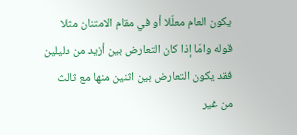يكون العام معلّلا أو في مقام الامتنان مثلا قوله وامّا إذا كان التعارض بين أزيد من دليلين فقد يكون التعارض بين اثنين منها مع ثالث من غير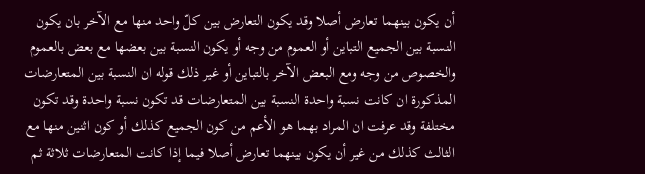أن يكون بينهما تعارض أصلا وقد يكون التعارض بين كلّ واحد منها مع الآخر بان يكون النسبة بين الجميع التباين أو العموم من وجه أو يكون النسبة بين بعضها مع بعض بالعموم والخصوص من وجه ومع البعض الآخر بالتباين أو غير ذلك قوله ان النسبة بين المتعارضات المذكورة ان كانت نسبة واحدة النسبة بين المتعارضات قد تكون نسبة واحدة وقد تكون مختلفة وقد عرفت ان المراد بهما هو الأعم من كون الجميع كذلك أو كون اثنين منها مع الثالث كذلك من غير أن يكون بينهما تعارض أصلا فيما إذا كانت المتعارضات ثلاثة ثم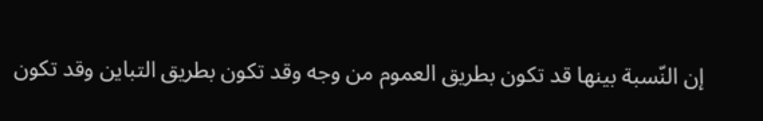إن النّسبة بينها قد تكون بطريق العموم من وجه وقد تكون بطريق التباين وقد تكون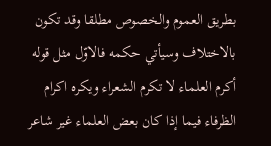بطريق العموم والخصوص مطلقا وقد تكون بالاختلاف وسيأتي حكمه فالاوّل مثل قوله أكرم العلماء لا تكرم الشعراء ويكره اكرام الظرفاء فيما إذا كان بعض العلماء غير شاعر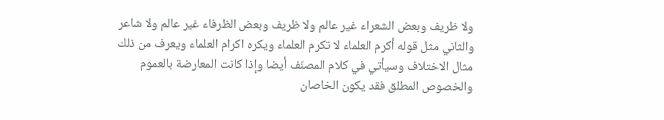ولا ظريف وبعض الشعراء غير عالم ولا ظريف وبعض الظرفاء غير عالم ولا شاعر والثاني مثل قوله أكرم العلماء لا تكرم العلماء ويكره اكرام العلماء ويعرف من ذلك مثال الاختلاف وسيأتي في كلام المصنّف أيضا وإذا كانت المعارضة بالعموم والخصوص المطلق فقد يكون الخاصان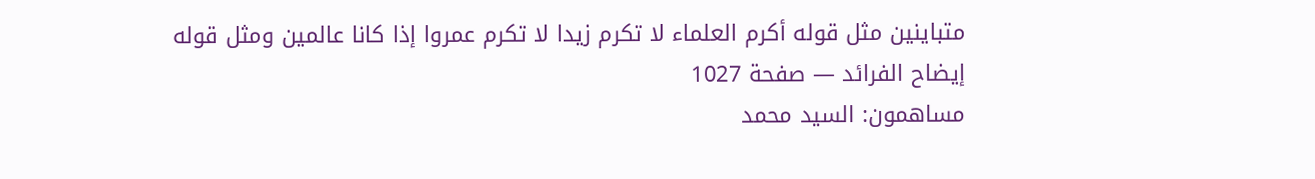متباينين مثل قوله أكرم العلماء لا تكرم زيدا لا تكرم عمروا إذا كانا عالمين ومثل قوله
إيضاح الفرائد — صفحة 1027
مساهمون: السيد محمد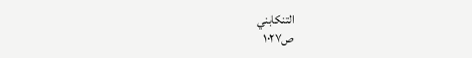التنكابني
ص١٠٢٧